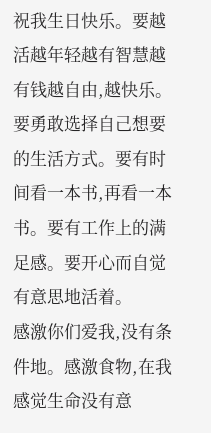祝我生日快乐。要越活越年轻越有智慧越有钱越自由,越快乐。要勇敢选择自己想要的生活方式。要有时间看一本书,再看一本书。要有工作上的满足感。要开心而自觉有意思地活着。
感激你们爱我,没有条件地。感激食物,在我感觉生命没有意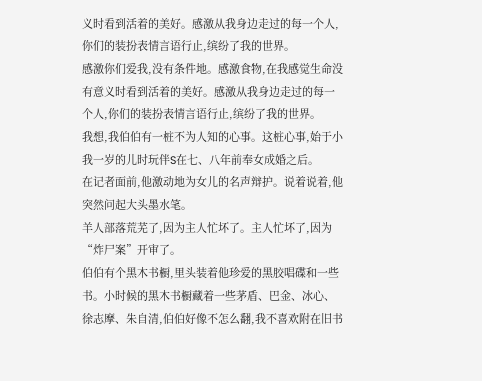义时看到活着的美好。感激从我身边走过的每一个人,你们的装扮表情言语行止,缤纷了我的世界。
感激你们爱我,没有条件地。感激食物,在我感觉生命没有意义时看到活着的美好。感激从我身边走过的每一个人,你们的装扮表情言语行止,缤纷了我的世界。
我想,我伯伯有一桩不为人知的心事。这桩心事,始于小我一岁的儿时玩伴S在七、八年前奉女成婚之后。
在记者面前,他激动地为女儿的名声辩护。说着说着,他突然问起大头墨水笔。
羊人部落荒芜了,因为主人忙坏了。主人忙坏了,因为“炸尸案”开审了。
伯伯有个黑木书橱,里头装着他珍爱的黑胶唱碟和一些书。小时候的黑木书橱藏着一些茅盾、巴金、冰心、徐志摩、朱自清,伯伯好像不怎么翻,我不喜欢附在旧书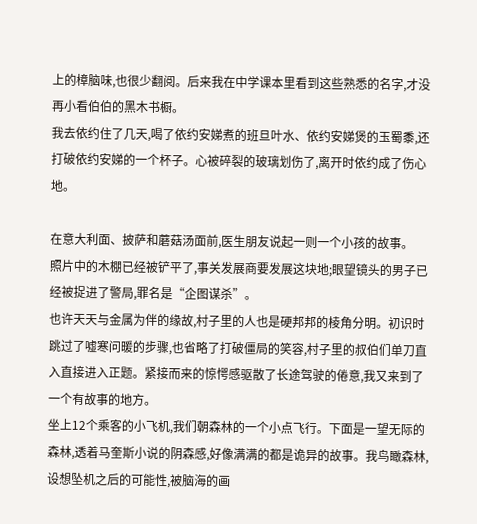上的樟脑味,也很少翻阅。后来我在中学课本里看到这些熟悉的名字,才没再小看伯伯的黑木书橱。
我去依约住了几天,喝了依约安娣煮的班旦叶水、依约安娣煲的玉蜀黍,还打破依约安娣的一个杯子。心被碎裂的玻璃划伤了,离开时依约成了伤心地。

在意大利面、披萨和蘑菇汤面前,医生朋友说起一则一个小孩的故事。
照片中的木棚已经被铲平了,事关发展商要发展这块地;眼望镜头的男子已经被捉进了警局,罪名是“企图谋杀”。
也许天天与金属为伴的缘故,村子里的人也是硬邦邦的棱角分明。初识时跳过了嘘寒问暖的步骤,也省略了打破僵局的笑容,村子里的叔伯们单刀直入直接进入正题。紧接而来的惊愕感驱散了长途驾驶的倦意,我又来到了一个有故事的地方。
坐上12个乘客的小飞机,我们朝森林的一个小点飞行。下面是一望无际的森林,透着马奎斯小说的阴森感,好像满满的都是诡异的故事。我鸟瞰森林,设想坠机之后的可能性,被脑海的画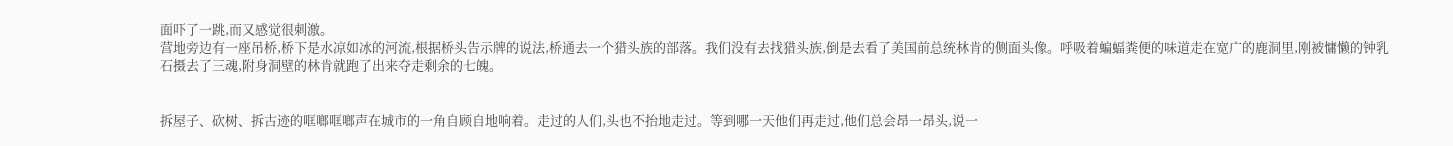面吓了一跳,而又感觉很刺激。
营地旁边有一座吊桥,桥下是水凉如冰的河流,根据桥头告示牌的说法,桥通去一个猎头族的部落。我们没有去找猎头族,倒是去看了美国前总统林肯的侧面头像。呼吸着蝙蝠粪便的味道走在宽广的鹿洞里,刚被慵懒的钟乳石摄去了三魂,附身洞壁的林肯就跑了出来夺走剩余的七魄。


拆屋子、砍树、拆古迹的哐啷哐啷声在城市的一角自顾自地响着。走过的人们,头也不抬地走过。等到哪一天他们再走过,他们总会昂一昂头,说一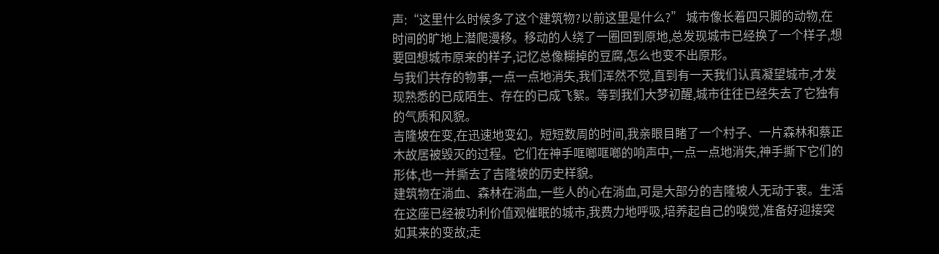声:“这里什么时候多了这个建筑物?以前这里是什么?” 城市像长着四只脚的动物,在时间的旷地上潜爬漫移。移动的人绕了一圈回到原地,总发现城市已经换了一个样子,想要回想城市原来的样子,记忆总像糊掉的豆腐,怎么也变不出原形。
与我们共存的物事,一点一点地消失,我们浑然不觉,直到有一天我们认真凝望城市,才发现熟悉的已成陌生、存在的已成飞絮。等到我们大梦初醒,城市往往已经失去了它独有的气质和风貌。
吉隆坡在变,在迅速地变幻。短短数周的时间,我亲眼目睹了一个村子、一片森林和蔡正木故居被毁灭的过程。它们在神手哐啷哐啷的响声中,一点一点地消失,神手撕下它们的形体,也一并撕去了吉隆坡的历史样貌。
建筑物在淌血、森林在淌血,一些人的心在淌血,可是大部分的吉隆坡人无动于衷。生活在这座已经被功利价值观催眠的城市,我费力地呼吸,培养起自己的嗅觉,准备好迎接突如其来的变故;走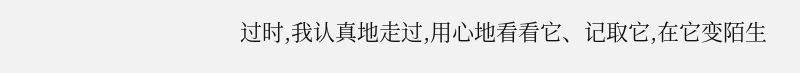过时,我认真地走过,用心地看看它、记取它,在它变陌生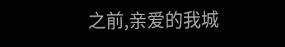之前,亲爱的我城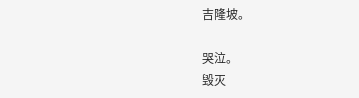吉隆坡。

哭泣。
毁灭